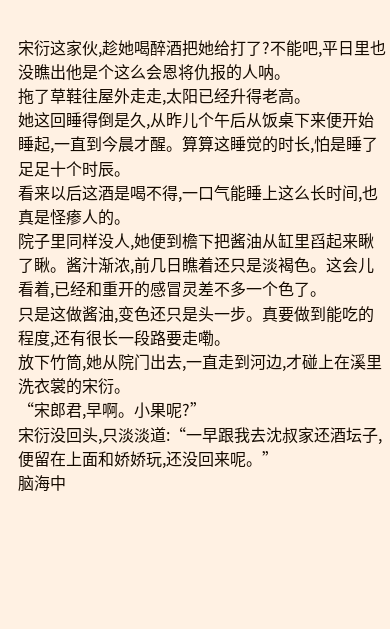宋衍这家伙,趁她喝醉酒把她给打了?不能吧,平日里也没瞧出他是个这么会恩将仇报的人呐。
拖了草鞋往屋外走走,太阳已经升得老高。
她这回睡得倒是久,从昨儿个午后从饭桌下来便开始睡起,一直到今晨才醒。算算这睡觉的时长,怕是睡了足足十个时辰。
看来以后这酒是喝不得,一口气能睡上这么长时间,也真是怪瘆人的。
院子里同样没人,她便到檐下把酱油从缸里舀起来瞅了瞅。酱汁渐浓,前几日瞧着还只是淡褐色。这会儿看着,已经和重开的感冒灵差不多一个色了。
只是这做酱油,变色还只是头一步。真要做到能吃的程度,还有很长一段路要走嘞。
放下竹筒,她从院门出去,一直走到河边,才碰上在溪里洗衣裳的宋衍。
“宋郎君,早啊。小果呢?”
宋衍没回头,只淡淡道:“一早跟我去沈叔家还酒坛子,便留在上面和娇娇玩,还没回来呢。”
脑海中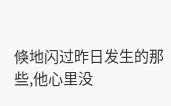倏地闪过昨日发生的那些,他心里没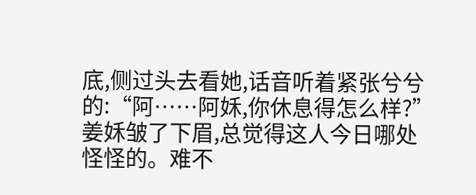底,侧过头去看她,话音听着紧张兮兮的:“阿……阿姀,你休息得怎么样?”
姜姀皱了下眉,总觉得这人今日哪处怪怪的。难不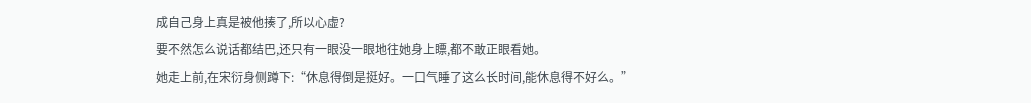成自己身上真是被他揍了,所以心虚?
要不然怎么说话都结巴,还只有一眼没一眼地往她身上瞟,都不敢正眼看她。
她走上前,在宋衍身侧蹲下:“休息得倒是挺好。一口气睡了这么长时间,能休息得不好么。”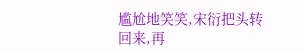尴尬地笑笑,宋衍把头转回来,再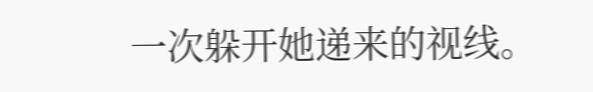一次躲开她递来的视线。